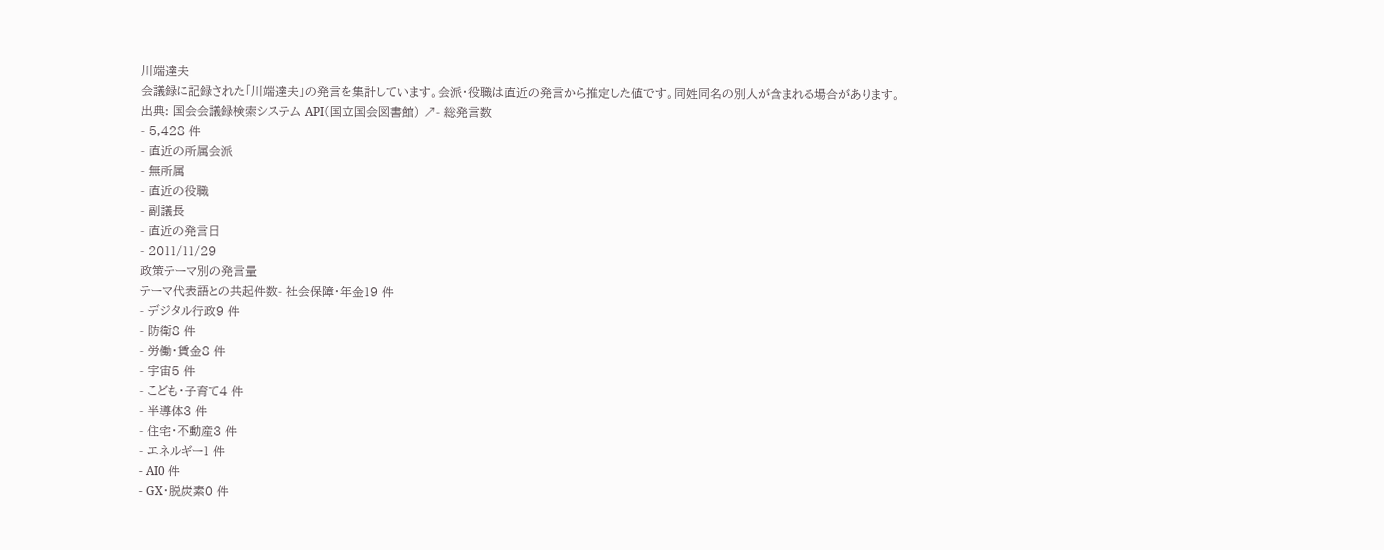川端達夫
会議録に記録された「川端達夫」の発言を集計しています。会派・役職は直近の発言から推定した値です。同姓同名の別人が含まれる場合があります。
出典: 国会会議録検索システム API(国立国会図書館) ↗- 総発言数
- 5,428 件
- 直近の所属会派
- 無所属
- 直近の役職
- 副議長
- 直近の発言日
- 2011/11/29
政策テーマ別の発言量
テーマ代表語との共起件数- 社会保障・年金19 件
- デジタル行政9 件
- 防衛8 件
- 労働・賃金8 件
- 宇宙5 件
- こども・子育て4 件
- 半導体3 件
- 住宅・不動産3 件
- エネルギー1 件
- AI0 件
- GX・脱炭素0 件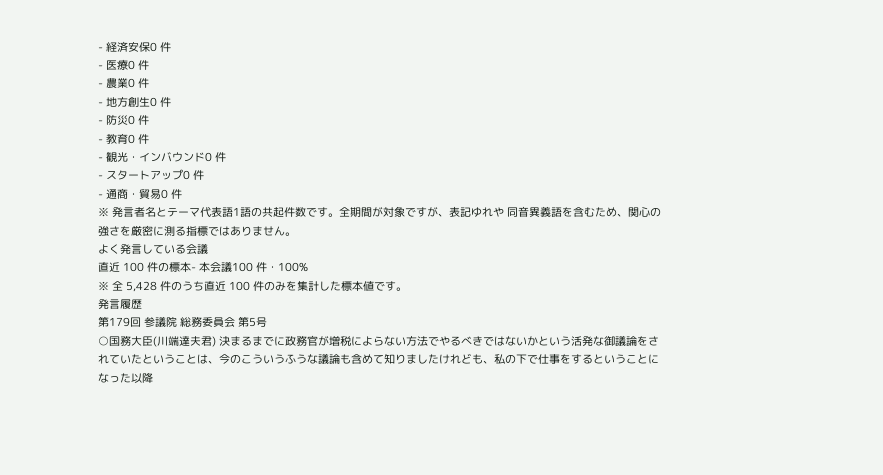- 経済安保0 件
- 医療0 件
- 農業0 件
- 地方創生0 件
- 防災0 件
- 教育0 件
- 観光・インバウンド0 件
- スタートアップ0 件
- 通商・貿易0 件
※ 発言者名とテーマ代表語1語の共起件数です。全期間が対象ですが、表記ゆれや 同音異義語を含むため、関心の強さを厳密に測る指標ではありません。
よく発言している会議
直近 100 件の標本- 本会議100 件・100%
※ 全 5,428 件のうち直近 100 件のみを集計した標本値です。
発言履歴
第179回 参議院 総務委員会 第5号
○国務大臣(川端達夫君) 決まるまでに政務官が増税によらない方法でやるべきではないかという活発な御議論をされていたということは、今のこういうふうな議論も含めて知りましたけれども、私の下で仕事をするということになった以降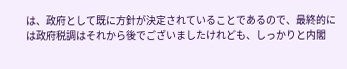は、政府として既に方針が決定されていることであるので、最終的には政府税調はそれから後でございましたけれども、しっかりと内閣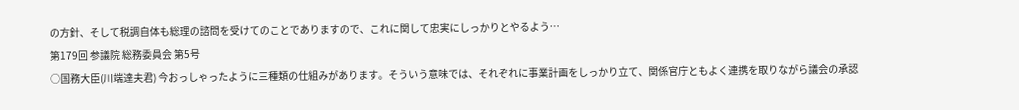の方針、そして税調自体も総理の諮問を受けてのことでありますので、これに関して忠実にしっかりとやるよう…
第179回 参議院 総務委員会 第5号
○国務大臣(川端達夫君) 今おっしゃったように三種類の仕組みがあります。そういう意味では、それぞれに事業計画をしっかり立て、関係官庁ともよく連携を取りながら議会の承認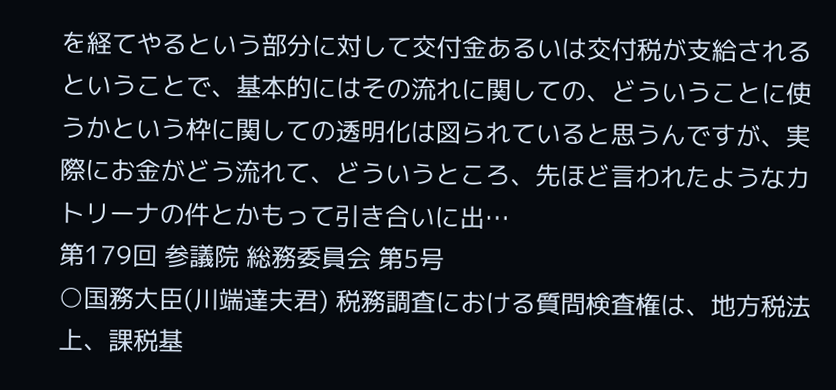を経てやるという部分に対して交付金あるいは交付税が支給されるということで、基本的にはその流れに関しての、どういうことに使うかという枠に関しての透明化は図られていると思うんですが、実際にお金がどう流れて、どういうところ、先ほど言われたようなカトリーナの件とかもって引き合いに出…
第179回 参議院 総務委員会 第5号
○国務大臣(川端達夫君) 税務調査における質問検査権は、地方税法上、課税基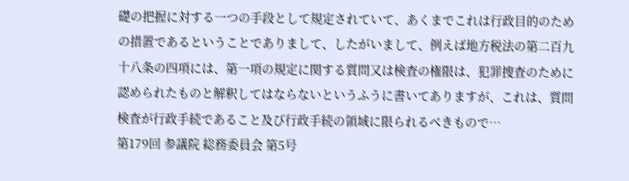礎の把握に対する一つの手段として規定されていて、あくまでこれは行政目的のための措置であるということでありまして、したがいまして、例えば地方税法の第二百九十八条の四項には、第一項の規定に関する質問又は検査の権限は、犯罪捜査のために認められたものと解釈してはならないというふうに書いてありますが、これは、質問検査が行政手続であること及び行政手続の領域に限られるべきもので…
第179回 参議院 総務委員会 第5号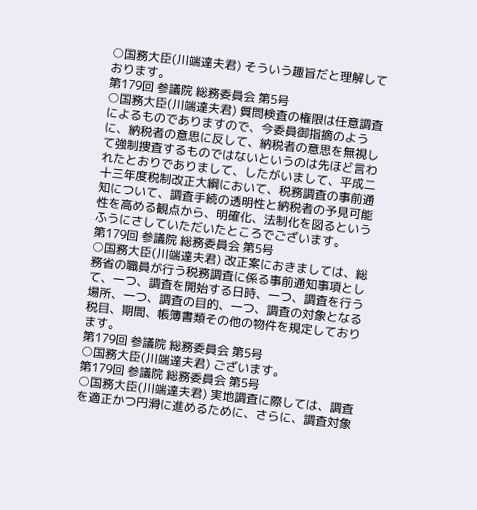○国務大臣(川端達夫君) そういう趣旨だと理解しております。
第179回 参議院 総務委員会 第5号
○国務大臣(川端達夫君) 質問検査の権限は任意調査によるものでありますので、今委員御指摘のように、納税者の意思に反して、納税者の意思を無視して強制捜査するものではないというのは先ほど言われたとおりでありまして、したがいまして、平成二十三年度税制改正大綱において、税務調査の事前通知について、調査手続の透明性と納税者の予見可能性を高める観点から、明確化、法制化を図るというふうにさしていただいたところでございます。
第179回 参議院 総務委員会 第5号
○国務大臣(川端達夫君) 改正案におきましては、総務省の職員が行う税務調査に係る事前通知事項として、一つ、調査を開始する日時、一つ、調査を行う場所、一つ、調査の目的、一つ、調査の対象となる税目、期間、帳簿書類その他の物件を規定しております。
第179回 参議院 総務委員会 第5号
○国務大臣(川端達夫君) ございます。
第179回 参議院 総務委員会 第5号
○国務大臣(川端達夫君) 実地調査に際しては、調査を適正かつ円滑に進めるために、さらに、調査対象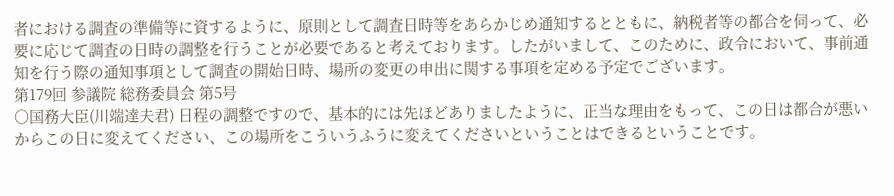者における調査の準備等に資するように、原則として調査日時等をあらかじめ通知するとともに、納税者等の都合を伺って、必要に応じて調査の日時の調整を行うことが必要であると考えております。したがいまして、このために、政令において、事前通知を行う際の通知事項として調査の開始日時、場所の変更の申出に関する事項を定める予定でございます。
第179回 参議院 総務委員会 第5号
○国務大臣(川端達夫君) 日程の調整ですので、基本的には先ほどありましたように、正当な理由をもって、この日は都合が悪いからこの日に変えてください、この場所をこういうふうに変えてくださいということはできるということです。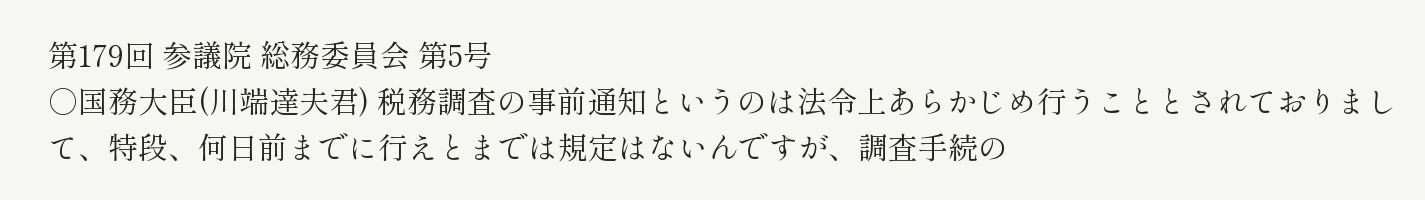第179回 参議院 総務委員会 第5号
○国務大臣(川端達夫君) 税務調査の事前通知というのは法令上あらかじめ行うこととされておりまして、特段、何日前までに行えとまでは規定はないんですが、調査手続の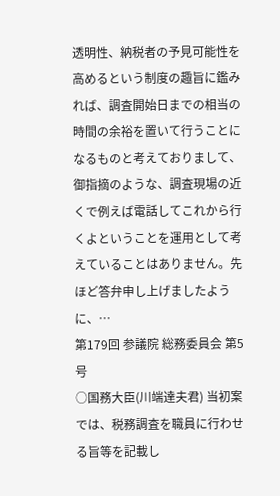透明性、納税者の予見可能性を高めるという制度の趣旨に鑑みれば、調査開始日までの相当の時間の余裕を置いて行うことになるものと考えておりまして、御指摘のような、調査現場の近くで例えば電話してこれから行くよということを運用として考えていることはありません。先ほど答弁申し上げましたように、…
第179回 参議院 総務委員会 第5号
○国務大臣(川端達夫君) 当初案では、税務調査を職員に行わせる旨等を記載し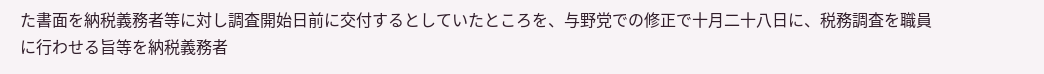た書面を納税義務者等に対し調査開始日前に交付するとしていたところを、与野党での修正で十月二十八日に、税務調査を職員に行わせる旨等を納税義務者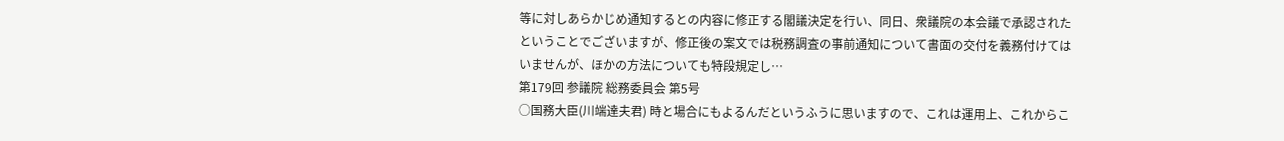等に対しあらかじめ通知するとの内容に修正する閣議決定を行い、同日、衆議院の本会議で承認されたということでございますが、修正後の案文では税務調査の事前通知について書面の交付を義務付けてはいませんが、ほかの方法についても特段規定し…
第179回 参議院 総務委員会 第5号
○国務大臣(川端達夫君) 時と場合にもよるんだというふうに思いますので、これは運用上、これからこ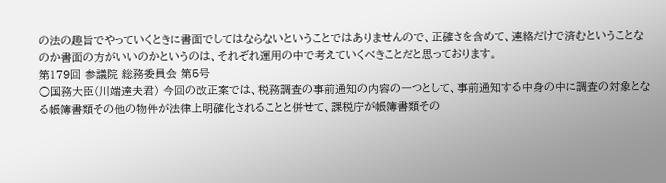の法の趣旨でやっていくときに書面でしてはならないということではありませんので、正確さを含めて、連絡だけで済むということなのか書面の方がいいのかというのは、それぞれ運用の中で考えていくべきことだと思っております。
第179回 参議院 総務委員会 第5号
○国務大臣(川端達夫君) 今回の改正案では、税務調査の事前通知の内容の一つとして、事前通知する中身の中に調査の対象となる帳簿書類その他の物件が法律上明確化されることと併せて、課税庁が帳簿書類その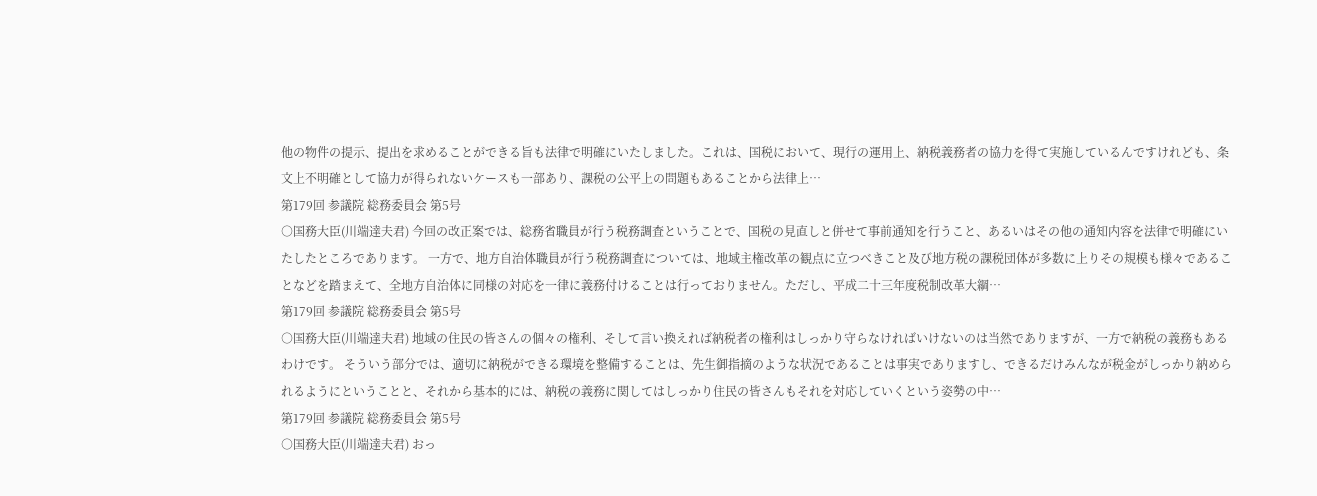他の物件の提示、提出を求めることができる旨も法律で明確にいたしました。これは、国税において、現行の運用上、納税義務者の協力を得て実施しているんですけれども、条文上不明確として協力が得られないケースも一部あり、課税の公平上の問題もあることから法律上…
第179回 参議院 総務委員会 第5号
○国務大臣(川端達夫君) 今回の改正案では、総務省職員が行う税務調査ということで、国税の見直しと併せて事前通知を行うこと、あるいはその他の通知内容を法律で明確にいたしたところであります。 一方で、地方自治体職員が行う税務調査については、地域主権改革の観点に立つべきこと及び地方税の課税団体が多数に上りその規模も様々であることなどを踏まえて、全地方自治体に同様の対応を一律に義務付けることは行っておりません。ただし、平成二十三年度税制改革大綱…
第179回 参議院 総務委員会 第5号
○国務大臣(川端達夫君) 地域の住民の皆さんの個々の権利、そして言い換えれば納税者の権利はしっかり守らなければいけないのは当然でありますが、一方で納税の義務もあるわけです。 そういう部分では、適切に納税ができる環境を整備することは、先生御指摘のような状況であることは事実でありますし、できるだけみんなが税金がしっかり納められるようにということと、それから基本的には、納税の義務に関してはしっかり住民の皆さんもそれを対応していくという姿勢の中…
第179回 参議院 総務委員会 第5号
○国務大臣(川端達夫君) おっ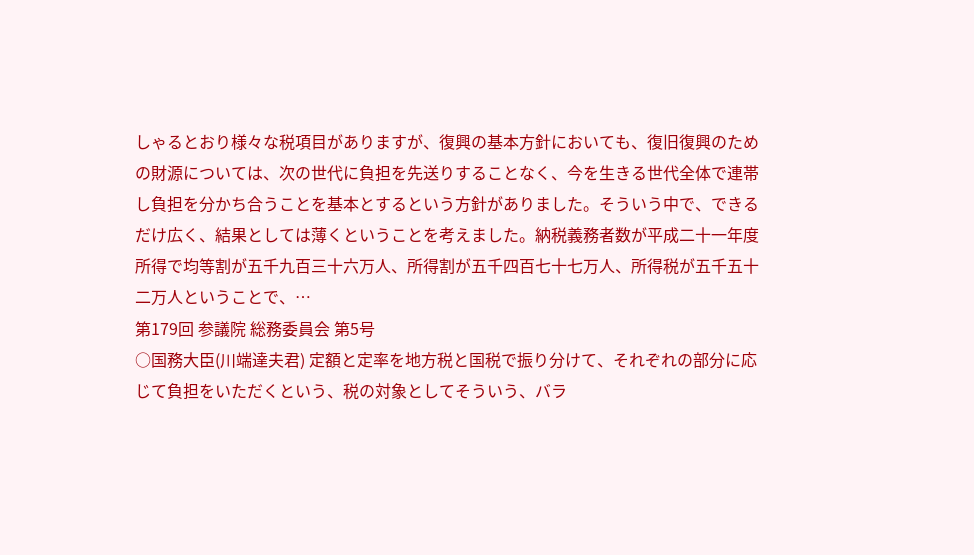しゃるとおり様々な税項目がありますが、復興の基本方針においても、復旧復興のための財源については、次の世代に負担を先送りすることなく、今を生きる世代全体で連帯し負担を分かち合うことを基本とするという方針がありました。そういう中で、できるだけ広く、結果としては薄くということを考えました。納税義務者数が平成二十一年度所得で均等割が五千九百三十六万人、所得割が五千四百七十七万人、所得税が五千五十二万人ということで、…
第179回 参議院 総務委員会 第5号
○国務大臣(川端達夫君) 定額と定率を地方税と国税で振り分けて、それぞれの部分に応じて負担をいただくという、税の対象としてそういう、バラ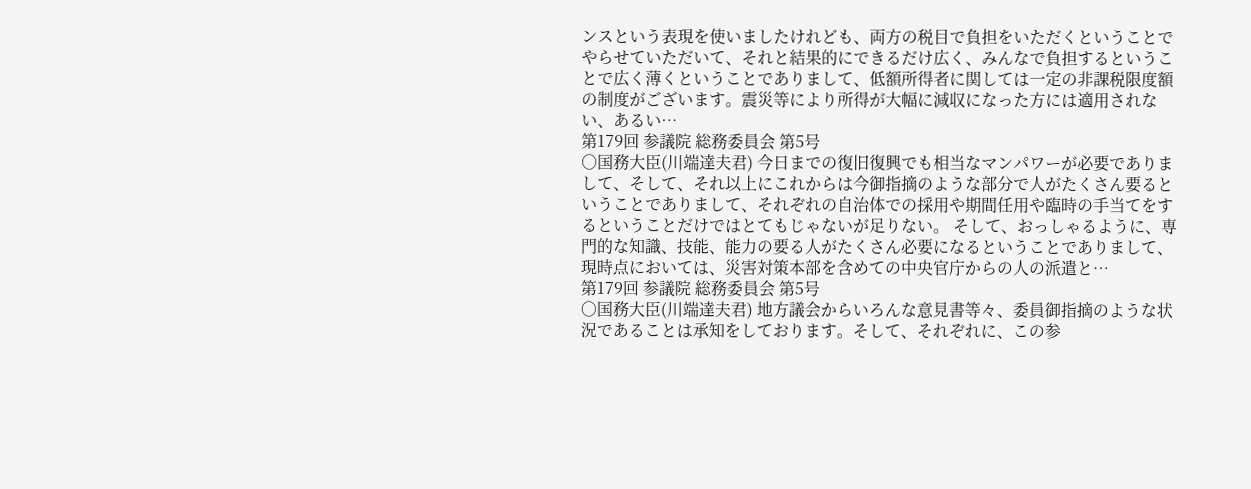ンスという表現を使いましたけれども、両方の税目で負担をいただくということでやらせていただいて、それと結果的にできるだけ広く、みんなで負担するということで広く薄くということでありまして、低額所得者に関しては一定の非課税限度額の制度がございます。震災等により所得が大幅に減収になった方には適用されない、あるい…
第179回 参議院 総務委員会 第5号
○国務大臣(川端達夫君) 今日までの復旧復興でも相当なマンパワーが必要でありまして、そして、それ以上にこれからは今御指摘のような部分で人がたくさん要るということでありまして、それぞれの自治体での採用や期間任用や臨時の手当てをするということだけではとてもじゃないが足りない。 そして、おっしゃるように、専門的な知識、技能、能力の要る人がたくさん必要になるということでありまして、現時点においては、災害対策本部を含めての中央官庁からの人の派遣と…
第179回 参議院 総務委員会 第5号
○国務大臣(川端達夫君) 地方議会からいろんな意見書等々、委員御指摘のような状況であることは承知をしております。そして、それぞれに、この参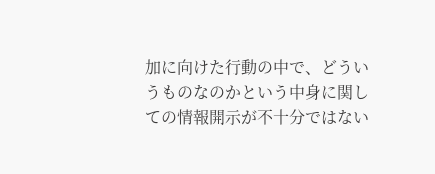加に向けた行動の中で、どういうものなのかという中身に関しての情報開示が不十分ではない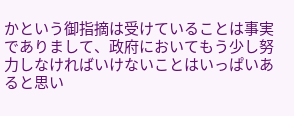かという御指摘は受けていることは事実でありまして、政府においてもう少し努力しなければいけないことはいっぱいあると思い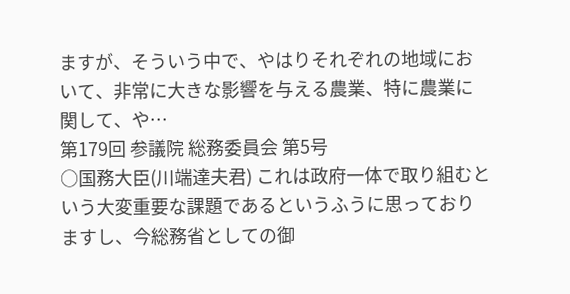ますが、そういう中で、やはりそれぞれの地域において、非常に大きな影響を与える農業、特に農業に関して、や…
第179回 参議院 総務委員会 第5号
○国務大臣(川端達夫君) これは政府一体で取り組むという大変重要な課題であるというふうに思っておりますし、今総務省としての御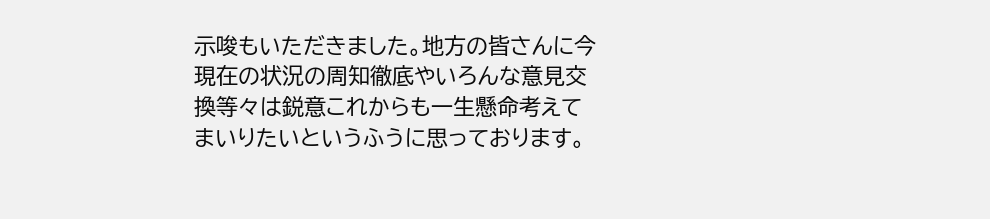示唆もいただきました。地方の皆さんに今現在の状況の周知徹底やいろんな意見交換等々は鋭意これからも一生懸命考えてまいりたいというふうに思っております。